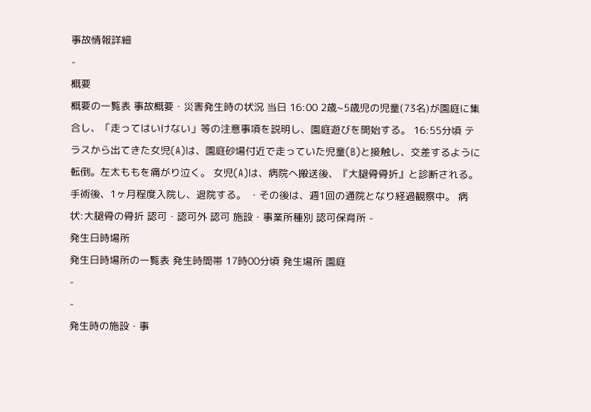事故情報詳細
-
概要
概要の一覧表 事故概要・災害発生時の状況 当日 16:00 2歳~5歳児の児童(73名)が園庭に集合し、「走ってはいけない」等の注意事項を説明し、園庭遊びを開始する。 16:55分頃 テラスから出てきた女児(A)は、園庭砂場付近で走っていた児童(B)と接触し、交差するように転倒。左太ももを痛がり泣く。 女児(A)は、病院へ搬送後、『大腿骨骨折』と診断される。 手術後、1ヶ月程度入院し、退院する。 ・その後は、週1回の通院となり経過観察中。 病状:大腿骨の骨折 認可・認可外 認可 施設・事業所種別 認可保育所 -
発生日時場所
発生日時場所の一覧表 発生時間帯 17時00分頃 発生場所 園庭
-
-
発生時の施設・事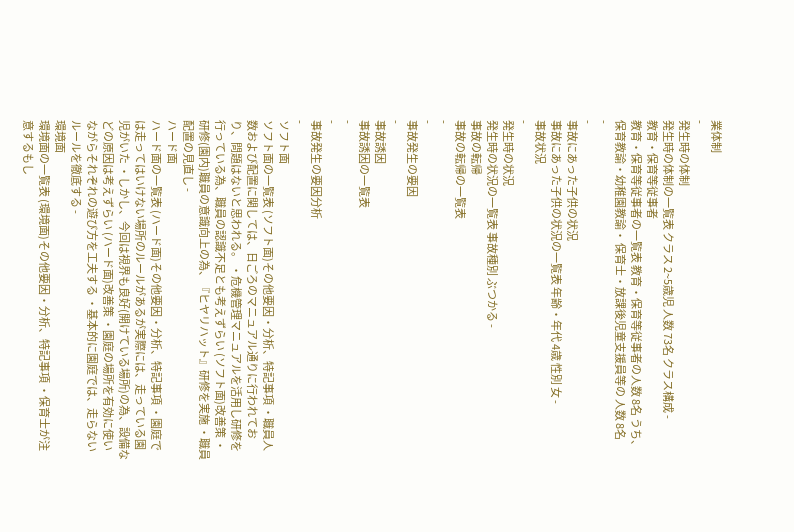業体制
-
発生時の体制
発生時の体制の一覧表 クラス 2~5歳児 人数 73名 クラス構成 -
教育・保育等従事者
教育・保育等従事者の一覧表 教育・保育等従事者の人数 8名 うち、保育教諭・幼稚園教諭・ 保育士・放課後児童支援員等の 人数 8名
-
-
事故にあった子供の状況
事故にあった子供の状況の一覧表 年齢・年代 4歳 性別 女 -
事故状況
-
発生時の状況
発生時の状況の一覧表 事故種別 ぶつかる -
事故の転帰
事故の転帰の一覧表
-
-
事故発生の要因
-
事故誘因
事故誘因の一覧表
-
-
事故発生の要因分析
-
ソフト面
ソフト面の一覧表 (ソフト面)その他要因・分析、特記事項 ・職員人数および配置に関しては、日ごろのマニュアル通りに行われており、問題はないと思われる。 ・危機管理マニュアルを活用し研修を行っている為、職員の認識不足とも考えずらい (ソフト面)改善策 ・研修(園内)職員の意識向上の為、『ヒヤリハット』研修を実施 ・職員配置の見直し -
ハード面
ハード面の一覧表 (ハード面)その他要因・分析、特記事項 ・園庭では走ってはいけない場所のルールがあるが実際には、走っている園児がいた ・しかし、今回は視界も良好(開けている場所)の為、設備などの原因は考えずらい (ハード面)改善策 ・園庭の場所を有効に使いながらそれぞれの遊び方を工夫する ・基本的に園庭では、走らないルールを徹底する -
環境面
環境面の一覧表 (環境面)その他要因・分析、特記事項 ・保育士が注意するもし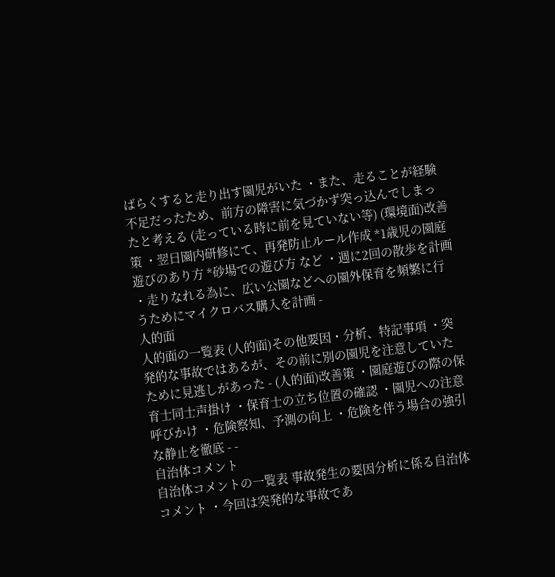ばらくすると走り出す園児がいた ・また、走ることが経験不足だったため、前方の障害に気づかず突っ込んでしまったと考える (走っている時に前を見ていない等) (環境面)改善策 ・翌日園内研修にて、再発防止ルール作成 *1歳児の園庭遊びのあり方 *砂場での遊び方 など ・週に2回の散歩を計画 ・走りなれる為に、広い公園などへの園外保育を頻繁に行うためにマイクロバス購入を計画 -
人的面
人的面の一覧表 (人的面)その他要因・分析、特記事項 ・突発的な事故ではあるが、その前に別の園児を注意していたために見逃しがあった - (人的面)改善策 ・園庭遊びの際の保育士同士声掛け ・保育士の立ち位置の確認 ・園児への注意呼びかけ ・危険察知、予測の向上 ・危険を伴う場合の強引な静止を徹底 - -
自治体コメント
自治体コメントの一覧表 事故発生の要因分析に係る自治体コメント ・今回は突発的な事故であ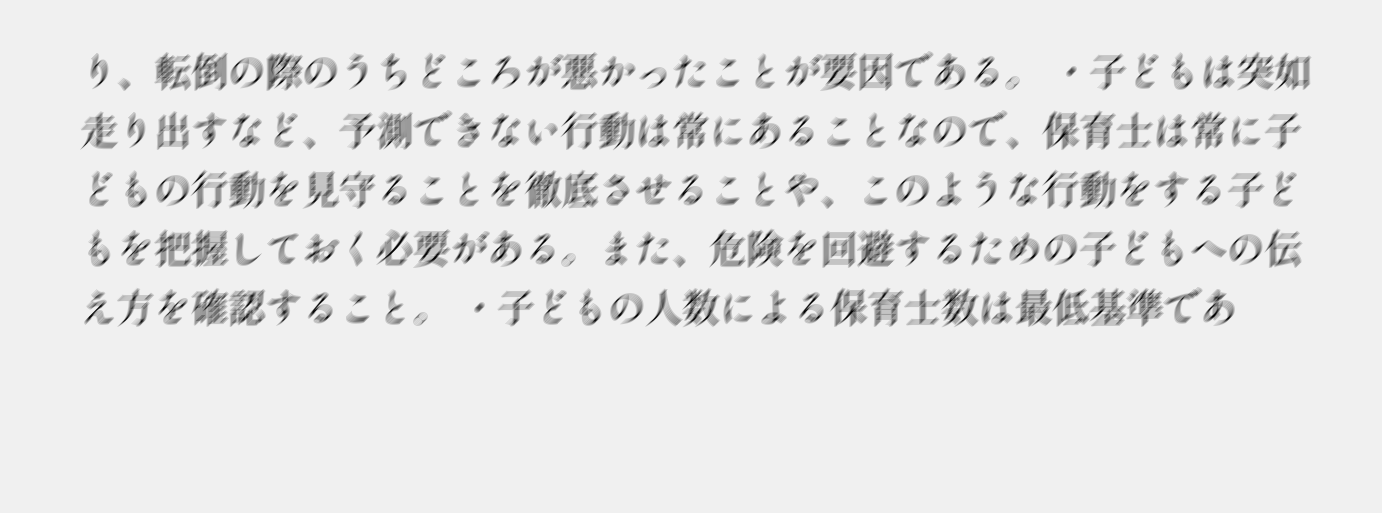り、転倒の際のうちどころが悪かったことが要因である。 ・子どもは突如走り出すなど、予測できない行動は常にあることなので、保育士は常に子どもの行動を見守ることを徹底させることや、このような行動をする子どもを把握しておく必要がある。また、危険を回避するための子どもへの伝え方を確認すること。 ・子どもの人数による保育士数は最低基準であ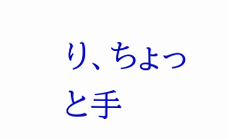り、ちょっと手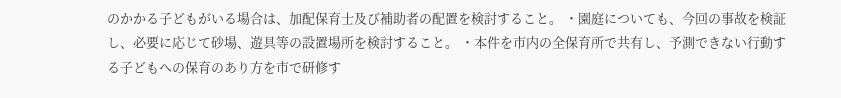のかかる子どもがいる場合は、加配保育士及び補助者の配置を検討すること。 ・園庭についても、今回の事故を検証し、必要に応じて砂場、遊具等の設置場所を検討すること。 ・本件を市内の全保育所で共有し、予測できない行動する子どもへの保育のあり方を市で研修す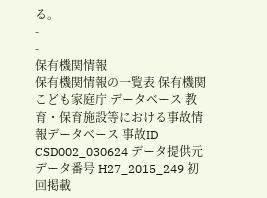る。
-
-
保有機関情報
保有機関情報の一覧表 保有機関 こども家庭庁 データベース 教育・保育施設等における事故情報データベース 事故ID CSD002_030624 データ提供元データ番号 H27_2015_249 初回掲載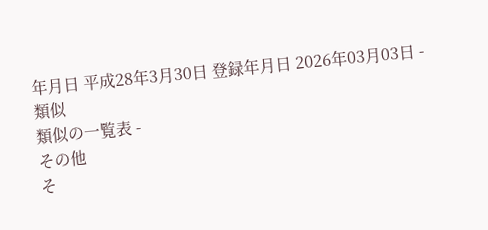年月日 平成28年3月30日 登録年月日 2026年03月03日 -
類似
類似の一覧表 -
その他
そ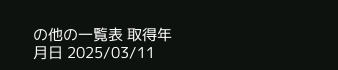の他の一覧表 取得年月日 2025/03/11